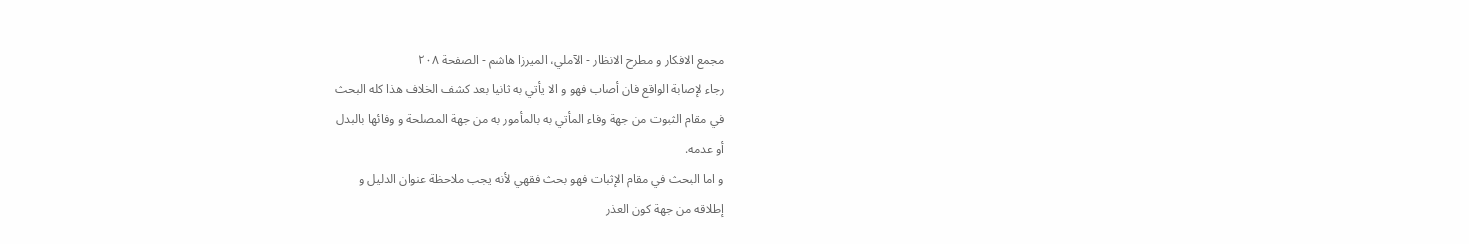مجمع الافكار و مطرح الانظار - الآملي، الميرزا هاشم - الصفحة ٢٠٨
رجاء لإصابة الواقع فان أصاب فهو و الا يأتي به ثانيا بعد كشف الخلاف هذا كله البحث
في مقام الثبوت من جهة وفاء المأتي به بالمأمور به من جهة المصلحة و وفائها بالبدل
أو عدمه.
و اما البحث في مقام الإثبات فهو بحث فقهي لأنه يجب ملاحظة عنوان الدليل و
إطلاقه من جهة كون العذر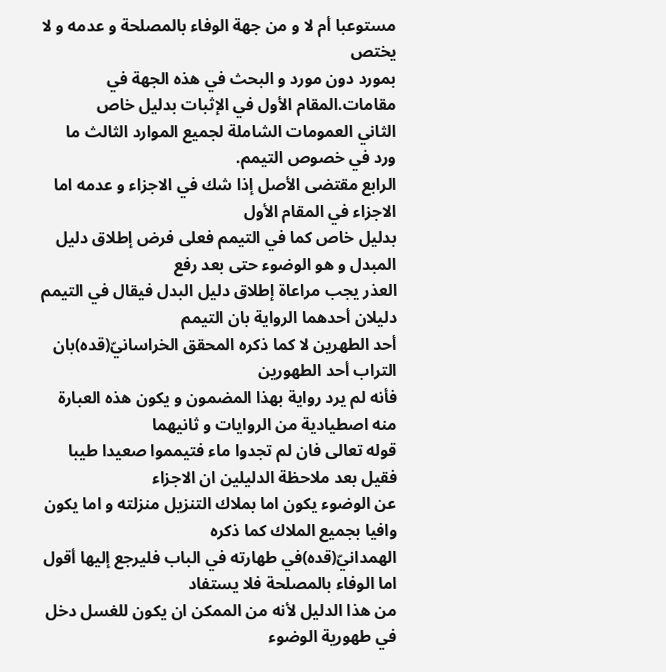مستوعبا أم لا و من جهة الوفاء بالمصلحة و عدمه و لا يختص
بمورد دون مورد و البحث في هذه الجهة في مقامات.المقام الأول في الإثبات بدليل خاص
الثاني العمومات الشاملة لجميع الموارد الثالث ما ورد في خصوص التيمم.
الرابع مقتضى الأصل إذا شك في الاجزاء و عدمه اما الاجزاء في المقام الأول
بدليل خاص كما في التيمم فعلى فرض إطلاق دليل المبدل و هو الوضوء حتى بعد رفع
العذر يجب مراعاة إطلاق دليل البدل فيقال في التيمم دليلان أحدهما الرواية بان التيمم
أحد الطهرين لا كما ذكره المحقق الخراسانيّ(قده)بان التراب أحد الطهورين
فأنه لم يرد رواية بهذا المضمون و يكون هذه العبارة منه اصطيادية من الروايات و ثانيهما
قوله تعالى فان لم تجدوا ماء فتيمموا صعيدا طيبا فقيل بعد ملاحظة الدليلين ان الاجزاء
عن الوضوء يكون اما بملاك التنزيل منزلته و اما يكون وافيا بجميع الملاك كما ذكره
الهمدانيّ(قده)في طهارته في الباب فليرجع إليها أقول اما الوفاء بالمصلحة فلا يستفاد
من هذا الدليل لأنه من الممكن ان يكون للغسل دخل في طهورية الوضوء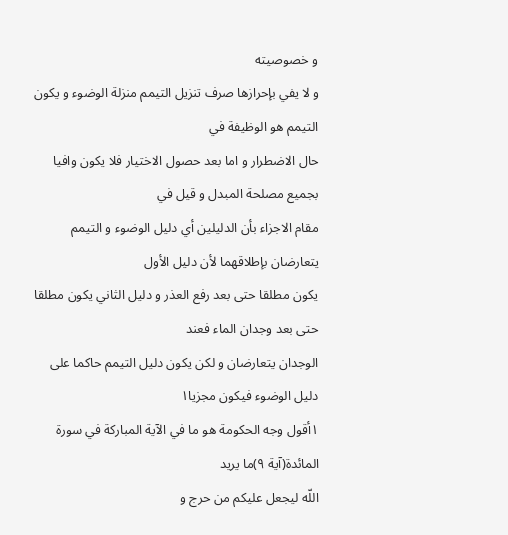و خصوصيته
و لا يفي بإحرازها صرف تنزيل التيمم منزلة الوضوء و يكون التيمم هو الوظيفة في
حال الاضطرار و اما بعد حصول الاختيار فلا يكون وافيا بجميع مصلحة المبدل و قيل في
مقام الاجزاء بأن الدليلين أي دليل الوضوء و التيمم يتعارضان بإطلاقهما لأن دليل الأول
يكون مطلقا حتى بعد رفع العذر و دليل الثاني يكون مطلقا حتى بعد وجدان الماء فعند
الوجدان يتعارضان و لكن يكون دليل التيمم حاكما على دليل الوضوء فيكون مجزيا١
١أقول وجه الحكومة هو ما في الآية المباركة في سورة المائدة(آية ٩)ما يريد
اللّه ليجعل عليكم من حرج و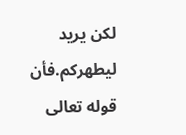لكن يريد ليطهركم.فأن قوله تعالى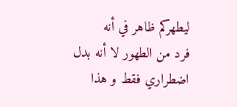ليطهركم ظاهر في أنه
فرد من الطهور لا أنه بدل اضطراري فقط و هذا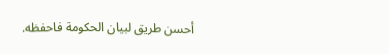أحسن طريق لبيان الحكومة فاحفظه.